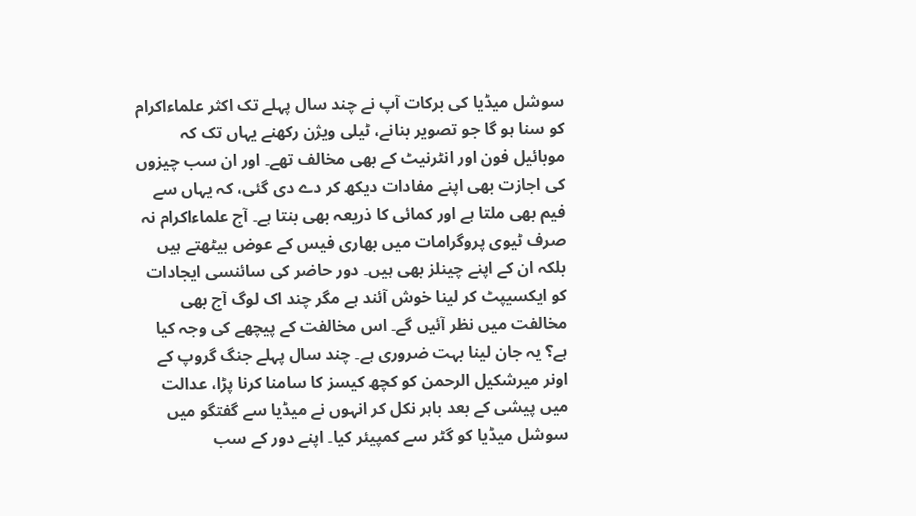سوشل میڈیا کی برکات آپ نے چند سال پہلے تک اکثر علماءاکرام کو سنا ہو گا جو تصویر بنانے، ٹیلی ویژن رکھنے یہاں تک کہ موبائیل فون اور انٹرنیٹ کے بھی مخالف تھے۔ اور ان سب چیزوں کی اجازت بھی اپنے مفادات دیکھ کر دے دی گئی، کہ یہاں سے فیم بھی ملتا ہے اور کمائی کا ذریعہ بھی بنتا ہے۔ آج علماءاکرام نہ صرف ٹیوی پروگرامات میں بھاری فیس کے عوض بیٹھتے ہیں بلکہ ان کے اپنے چینلز بھی ہیں۔ دور حاضر کی سائنسی ایجادات کو ایکسیپٹ کر لینا خوش آئند ہے مگر چند اک لوگ آج بھی مخالفت میں نظر آئیں گے۔ اس مخالفت کے پیچھے کی وجہ کیا ہے؟ یہ جان لینا بہت ضروری ہے۔ چند سال پہلے جنگ گروپ کے اونر میرشکیل الرحمن کو کچھ کیسز کا سامنا کرنا پڑا، عدالت میں پیشی کے بعد باہر نکل کر انہوں نے میڈیا سے گفتگو میں سوشل میڈیا کو گٹر سے کمپیئر کیا۔ اپنے دور کے سب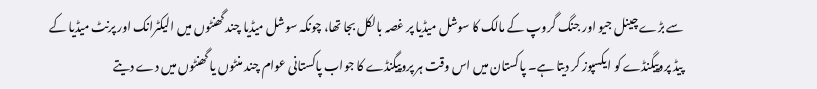سے بڑے چینل جیو اور جنگ گروپ کے مالک کا سوشل میڈیا پر غصہ بالکل بجا تھا، چونکہ سوشل میڈیا چند گھنٹوں میں الیکٹرانک اور پرنٹ میڈیا کے پیڈ پروپیگنڈے کو ایکسپوز کر دیتا ہے۔ پاکستان میں اس وقت ہر پروپیگنڈے کا جواب پاکستانی عوام چند منٹوں یا گھنٹوں میں دے دیتے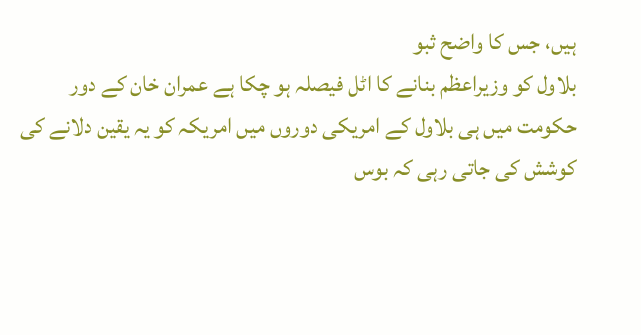ہیں، جس کا واضح ثبو
بلاول کو وزیراعظم بنانے کا اٹل فیصلہ ہو چکا ہے عمران خان کے دور حکومت میں ہی بلاول کے امریکی دوروں میں امریکہ کو یہ یقین دلانے کی کوشش کی جاتی رہی کہ بوس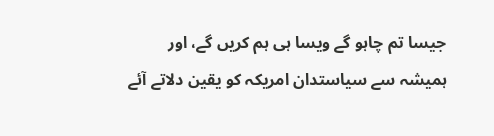جیسا تم چاہو گے ویسا ہی ہم کریں گے، اور ہمیشہ سے سیاستدان امریکہ کو یقین دلاتے آئے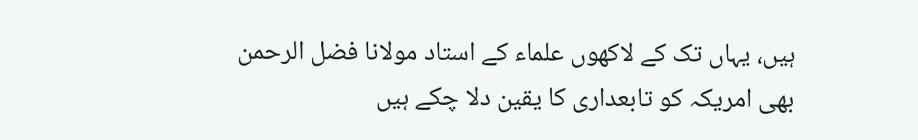ہیں، یہاں تک کے لاکھوں علماء کے استاد مولانا فضل الرحمن بھی امریکہ کو تابعداری کا یقین دلا چکے ہیں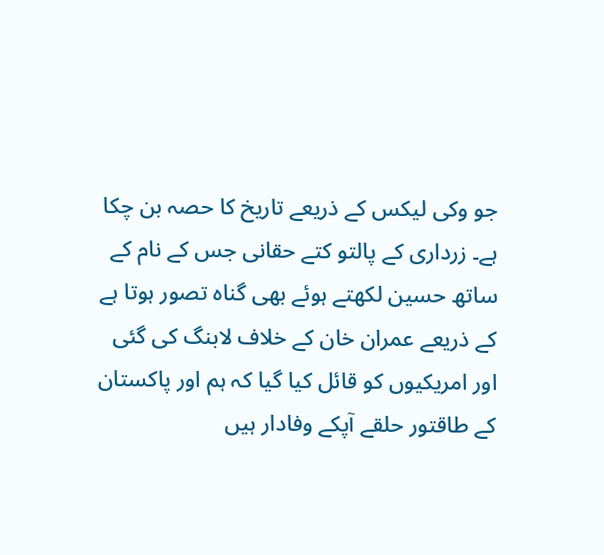جو وکی لیکس کے ذریعے تاریخ کا حصہ بن چکا ہے۔ زرداری کے پالتو کتے حقانی جس کے نام کے ساتھ حسین لکھتے ہوئے بھی گناہ تصور ہوتا ہے کے ذریعے عمران خان کے خلاف لابنگ کی گئی اور امریکیوں کو قائل کیا گیا کہ ہم اور پاکستان کے طاقتور حلقے آپکے وفادار ہیں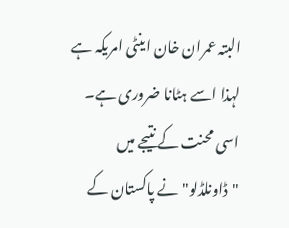البتہ عمران خان اینٹی امریکہ ہے لہذا اسے ہٹانا ضروری ہے۔ اسی محنت کے نتیجے میں "ڈاونلڈلو"نے پاکستان کے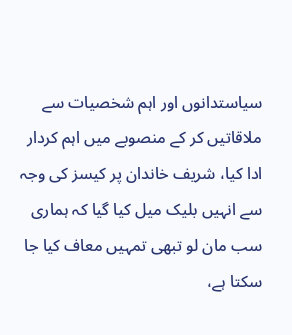سیاستدانوں اور اہم شخصیات سے ملاقاتیں کر کے منصوبے میں اہم کردار ادا کیا، شریف خاندان پر کیسز کی وجہ سے انہیں بلیک میل کیا گیا کہ ہماری سب مان لو تبھی تمہیں معاف کیا جا سکتا ہے،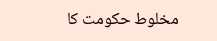مخلوط حکومت کا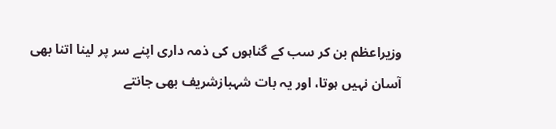وزیراعظم بن کر سب کے گناہوں کی ذمہ داری اپنے سر پر لینا اتنا بھی آسان نہیں ہوتا، اور یہ بات شہبازشریف بھی جانتے